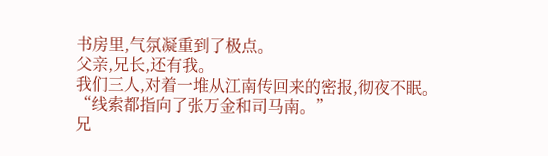书房里,气氛凝重到了极点。
父亲,兄长,还有我。
我们三人,对着一堆从江南传回来的密报,彻夜不眠。
“线索都指向了张万金和司马南。”
兄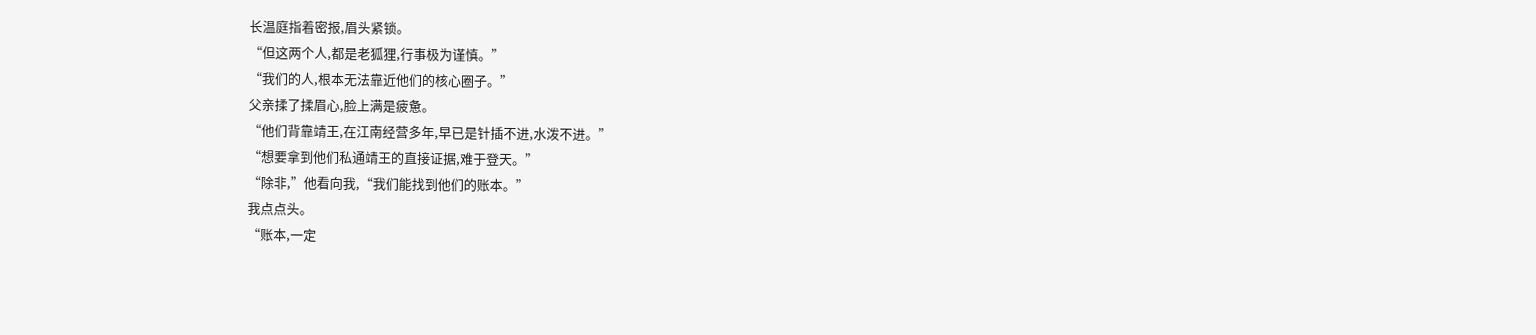长温庭指着密报,眉头紧锁。
“但这两个人,都是老狐狸,行事极为谨慎。”
“我们的人,根本无法靠近他们的核心圈子。”
父亲揉了揉眉心,脸上满是疲惫。
“他们背靠靖王,在江南经营多年,早已是针插不进,水泼不进。”
“想要拿到他们私通靖王的直接证据,难于登天。”
“除非,”他看向我,“我们能找到他们的账本。”
我点点头。
“账本,一定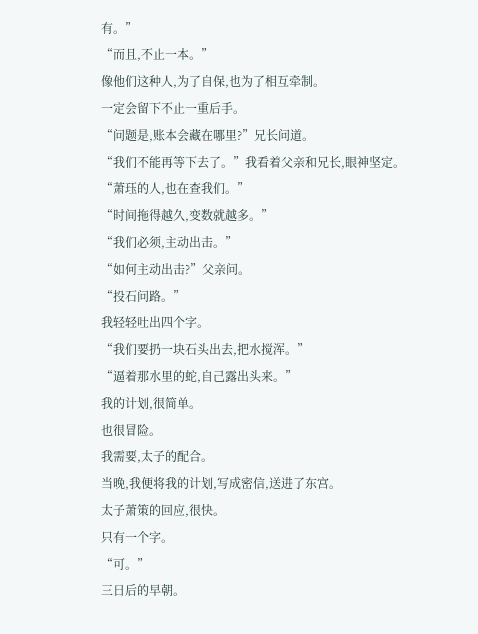有。”
“而且,不止一本。”
像他们这种人,为了自保,也为了相互牵制。
一定会留下不止一重后手。
“问题是,账本会藏在哪里?”兄长问道。
“我们不能再等下去了。”我看着父亲和兄长,眼神坚定。
“萧珏的人,也在查我们。”
“时间拖得越久,变数就越多。”
“我们必须,主动出击。”
“如何主动出击?”父亲问。
“投石问路。”
我轻轻吐出四个字。
“我们要扔一块石头出去,把水搅浑。”
“逼着那水里的蛇,自己露出头来。”
我的计划,很简单。
也很冒险。
我需要,太子的配合。
当晚,我便将我的计划,写成密信,送进了东宫。
太子萧策的回应,很快。
只有一个字。
“可。”
三日后的早朝。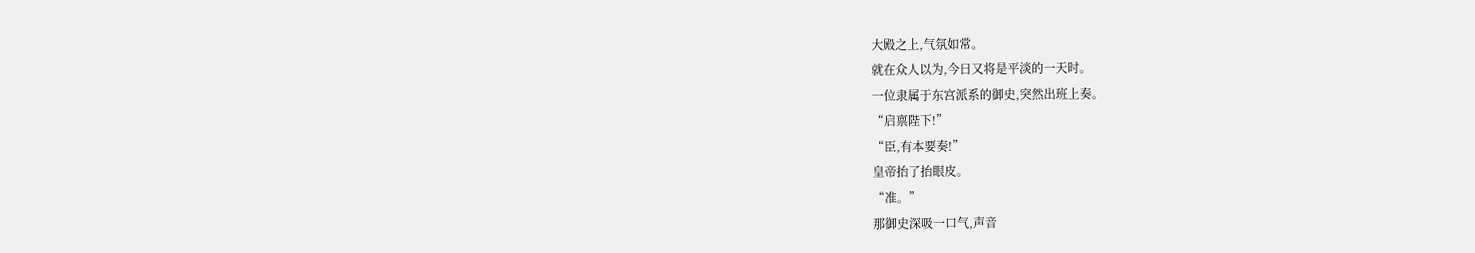大殿之上,气氛如常。
就在众人以为,今日又将是平淡的一天时。
一位隶属于东宫派系的御史,突然出班上奏。
“启禀陛下!”
“臣,有本要奏!”
皇帝抬了抬眼皮。
“准。”
那御史深吸一口气,声音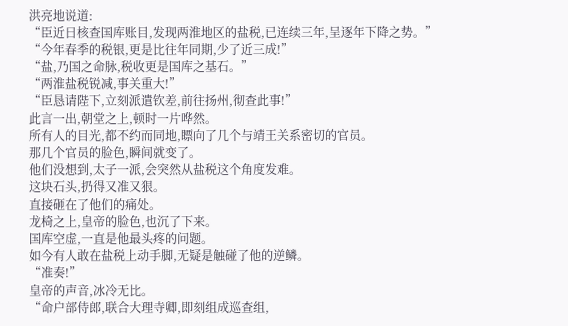洪亮地说道:
“臣近日核查国库账目,发现两淮地区的盐税,已连续三年,呈逐年下降之势。”
“今年春季的税银,更是比往年同期,少了近三成!”
“盐,乃国之命脉,税收更是国库之基石。”
“两淮盐税锐减,事关重大!”
“臣恳请陛下,立刻派遣钦差,前往扬州,彻查此事!”
此言一出,朝堂之上,顿时一片哗然。
所有人的目光,都不约而同地,瞟向了几个与靖王关系密切的官员。
那几个官员的脸色,瞬间就变了。
他们没想到,太子一派,会突然从盐税这个角度发难。
这块石头,扔得又准又狠。
直接砸在了他们的痛处。
龙椅之上,皇帝的脸色,也沉了下来。
国库空虚,一直是他最头疼的问题。
如今有人敢在盐税上动手脚,无疑是触碰了他的逆鳞。
“准奏!”
皇帝的声音,冰冷无比。
“命户部侍郎,联合大理寺卿,即刻组成巡查组,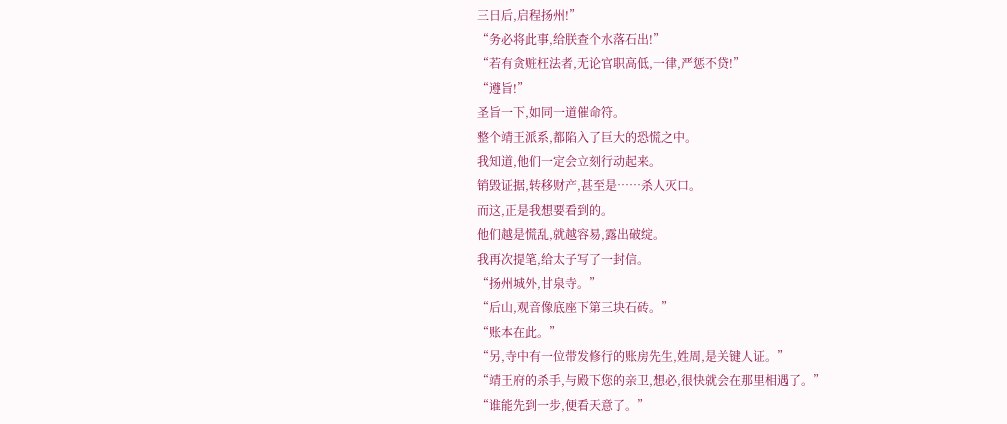三日后,启程扬州!”
“务必将此事,给朕查个水落石出!”
“若有贪赃枉法者,无论官职高低,一律,严惩不贷!”
“遵旨!”
圣旨一下,如同一道催命符。
整个靖王派系,都陷入了巨大的恐慌之中。
我知道,他们一定会立刻行动起来。
销毁证据,转移财产,甚至是……杀人灭口。
而这,正是我想要看到的。
他们越是慌乱,就越容易,露出破绽。
我再次提笔,给太子写了一封信。
“扬州城外,甘泉寺。”
“后山,观音像底座下第三块石砖。”
“账本在此。”
“另,寺中有一位带发修行的账房先生,姓周,是关键人证。”
“靖王府的杀手,与殿下您的亲卫,想必,很快就会在那里相遇了。”
“谁能先到一步,便看天意了。”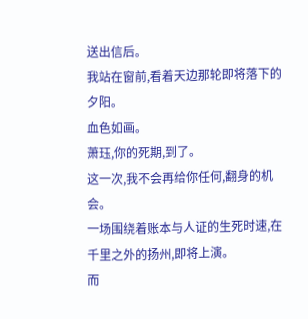送出信后。
我站在窗前,看着天边那轮即将落下的夕阳。
血色如画。
萧珏,你的死期,到了。
这一次,我不会再给你任何,翻身的机会。
一场围绕着账本与人证的生死时速,在千里之外的扬州,即将上演。
而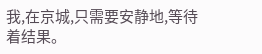我,在京城,只需要安静地,等待着结果。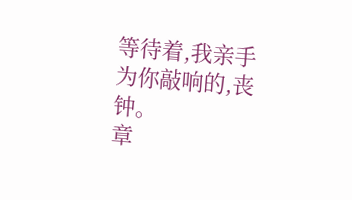等待着,我亲手为你敲响的,丧钟。
章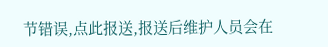节错误,点此报送,报送后维护人员会在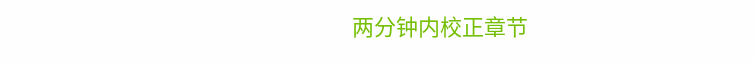两分钟内校正章节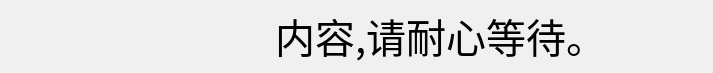内容,请耐心等待。